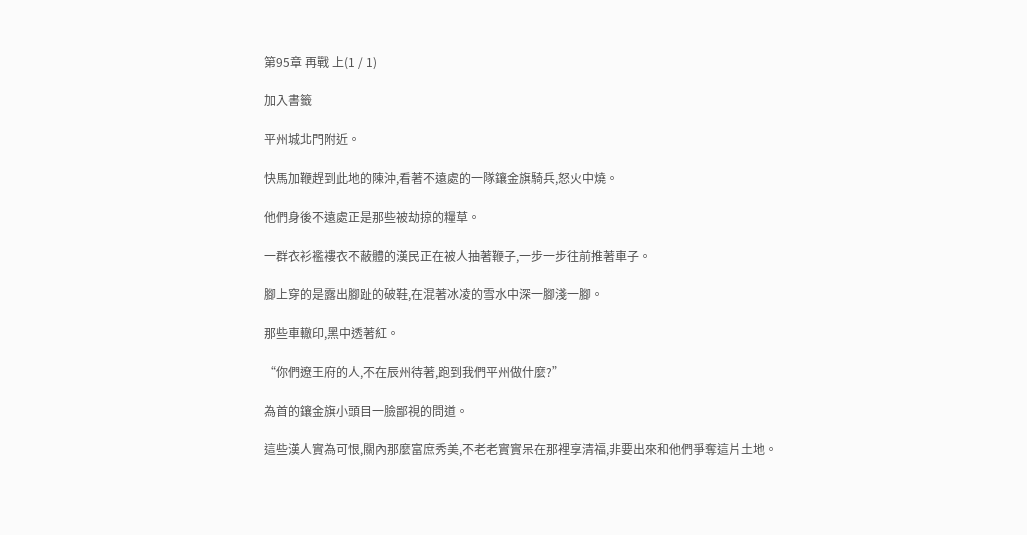第95章 再戰 上(1 / 1)

加入書籤

平州城北門附近。

快馬加鞭趕到此地的陳沖,看著不遠處的一隊鑲金旗騎兵,怒火中燒。

他們身後不遠處正是那些被劫掠的糧草。

一群衣衫襤褸衣不蔽體的漢民正在被人抽著鞭子,一步一步往前推著車子。

腳上穿的是露出腳趾的破鞋,在混著冰凌的雪水中深一腳淺一腳。

那些車轍印,黑中透著紅。

“你們遼王府的人,不在辰州待著,跑到我們平州做什麼?”

為首的鑲金旗小頭目一臉鄙視的問道。

這些漢人實為可恨,關內那麼富庶秀美,不老老實實呆在那裡享清福,非要出來和他們爭奪這片土地。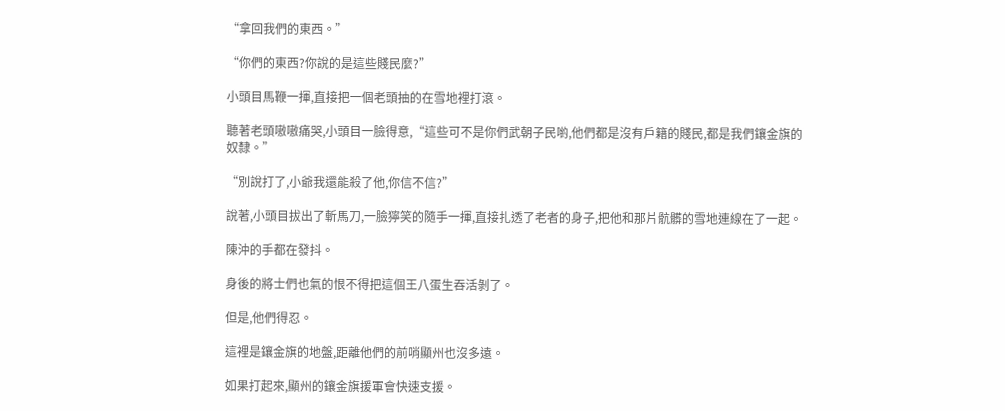“拿回我們的東西。”

“你們的東西?你說的是這些賤民麼?”

小頭目馬鞭一揮,直接把一個老頭抽的在雪地裡打滾。

聽著老頭嗷嗷痛哭,小頭目一臉得意,“這些可不是你們武朝子民喲,他們都是沒有戶籍的賤民,都是我們鑲金旗的奴隸。”

“別說打了,小爺我還能殺了他,你信不信?”

說著,小頭目拔出了斬馬刀,一臉獰笑的隨手一揮,直接扎透了老者的身子,把他和那片骯髒的雪地連線在了一起。

陳沖的手都在發抖。

身後的將士們也氣的恨不得把這個王八蛋生吞活剝了。

但是,他們得忍。

這裡是鑲金旗的地盤,距離他們的前哨顯州也沒多遠。

如果打起來,顯州的鑲金旗援軍會快速支援。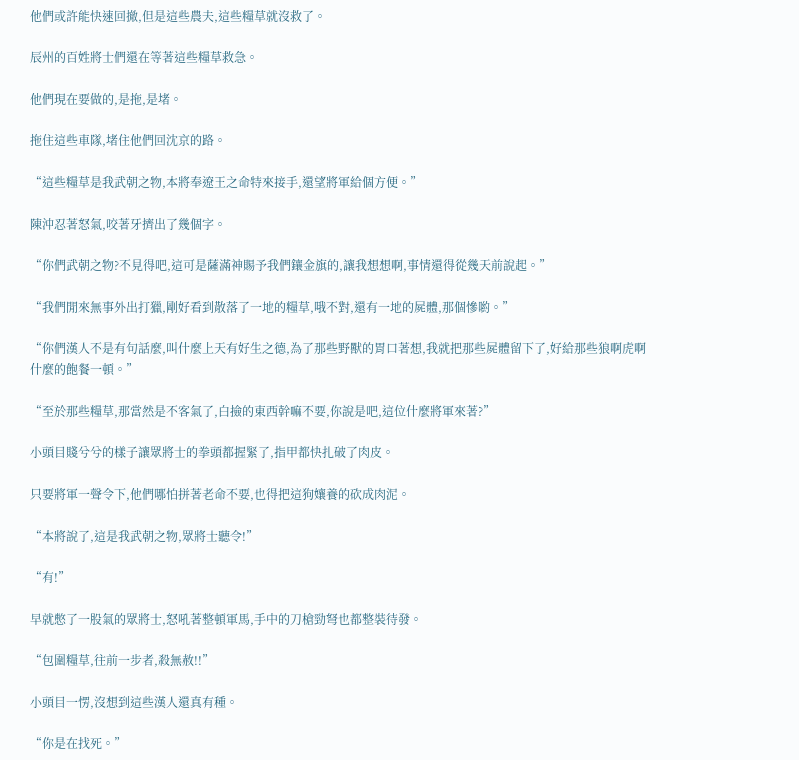他們或許能快速回撤,但是這些農夫,這些糧草就沒救了。

辰州的百姓將士們還在等著這些糧草救急。

他們現在要做的,是拖,是堵。

拖住這些車隊,堵住他們回沈京的路。

“這些糧草是我武朝之物,本將奉遼王之命特來接手,還望將軍給個方便。”

陳沖忍著怒氣,咬著牙擠出了幾個字。

“你們武朝之物?不見得吧,這可是薩滿神賜予我們鑲金旗的,讓我想想啊,事情還得從幾天前說起。”

“我們閒來無事外出打獵,剛好看到散落了一地的糧草,哦不對,還有一地的屍體,那個慘喲。”

“你們漢人不是有句話麼,叫什麼上天有好生之德,為了那些野獸的胃口著想,我就把那些屍體留下了,好給那些狼啊虎啊什麼的飽餐一頓。”

“至於那些糧草,那當然是不客氣了,白撿的東西幹嘛不要,你說是吧,這位什麼將軍來著?”

小頭目賤兮兮的樣子讓眾將士的拳頭都握緊了,指甲都快扎破了肉皮。

只要將軍一聲令下,他們哪怕拼著老命不要,也得把這狗孃養的砍成肉泥。

“本將說了,這是我武朝之物,眾將士聽令!”

“有!”

早就憋了一股氣的眾將士,怒吼著整頓軍馬,手中的刀槍勁弩也都整裝待發。

“包圍糧草,往前一步者,殺無赦!!”

小頭目一愣,沒想到這些漢人還真有種。

“你是在找死。”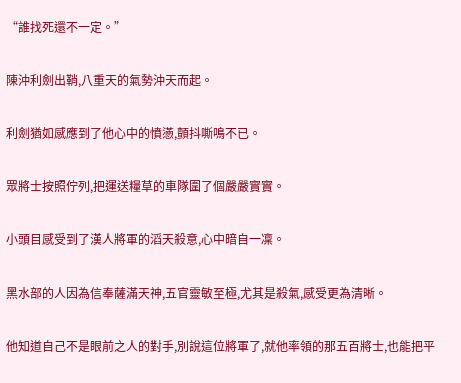“誰找死還不一定。”

陳沖利劍出鞘,八重天的氣勢沖天而起。

利劍猶如感應到了他心中的憤懣,顫抖嘶鳴不已。

眾將士按照佇列,把運送糧草的車隊圍了個嚴嚴實實。

小頭目感受到了漢人將軍的滔天殺意,心中暗自一凜。

黑水部的人因為信奉薩滿天神,五官靈敏至極,尤其是殺氣,感受更為清晰。

他知道自己不是眼前之人的對手,別說這位將軍了,就他率領的那五百將士,也能把平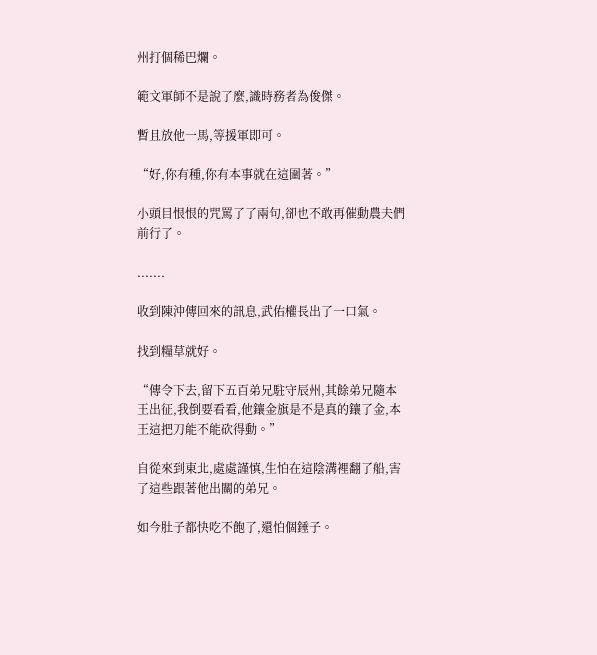州打個稀巴爛。

範文軍師不是說了麼,識時務者為俊傑。

暫且放他一馬,等援軍即可。

“好,你有種,你有本事就在這圍著。”

小頭目恨恨的咒罵了了兩句,卻也不敢再催動農夫們前行了。

.......

收到陳沖傳回來的訊息,武佑權長出了一口氣。

找到糧草就好。

“傳令下去,留下五百弟兄駐守辰州,其餘弟兄隨本王出征,我倒要看看,他鑲金旗是不是真的鑲了金,本王這把刀能不能砍得動。”

自從來到東北,處處謹慎,生怕在這陰溝裡翻了船,害了這些跟著他出關的弟兄。

如今肚子都快吃不飽了,還怕個錘子。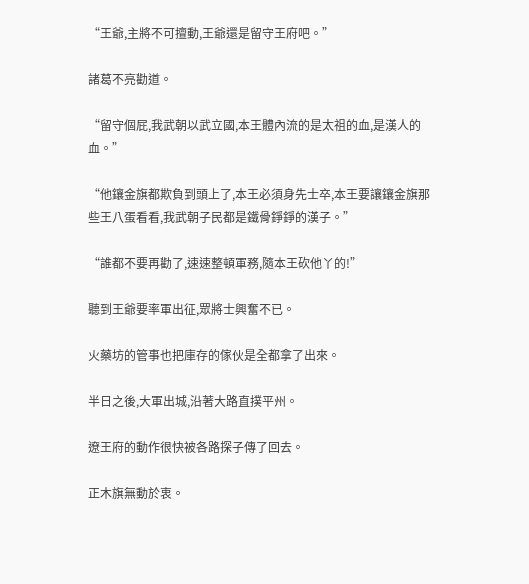“王爺,主將不可擅動,王爺還是留守王府吧。”

諸葛不亮勸道。

“留守個屁,我武朝以武立國,本王體內流的是太祖的血,是漢人的血。”

“他鑲金旗都欺負到頭上了,本王必須身先士卒,本王要讓鑲金旗那些王八蛋看看,我武朝子民都是鐵骨錚錚的漢子。”

“誰都不要再勸了,速速整頓軍務,隨本王砍他丫的!”

聽到王爺要率軍出征,眾將士興奮不已。

火藥坊的管事也把庫存的傢伙是全都拿了出來。

半日之後,大軍出城,沿著大路直撲平州。

遼王府的動作很快被各路探子傳了回去。

正木旗無動於衷。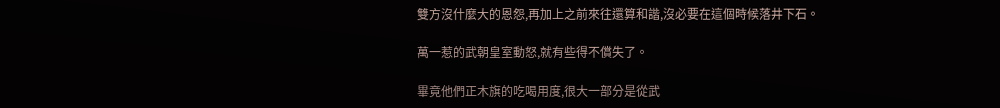雙方沒什麼大的恩怨,再加上之前來往還算和諧,沒必要在這個時候落井下石。

萬一惹的武朝皇室動怒,就有些得不償失了。

畢竟他們正木旗的吃喝用度,很大一部分是從武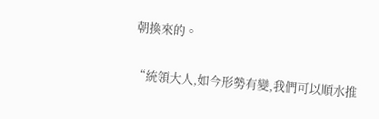朝換來的。

“統領大人,如今形勢有變,我們可以順水推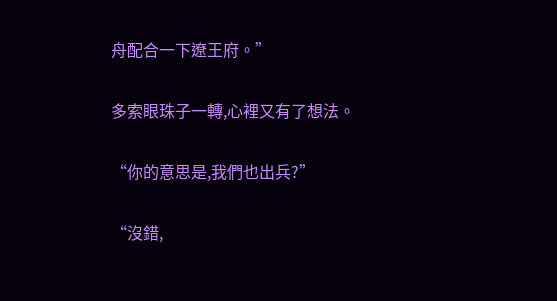舟配合一下遼王府。”

多索眼珠子一轉,心裡又有了想法。

“你的意思是,我們也出兵?”

“沒錯,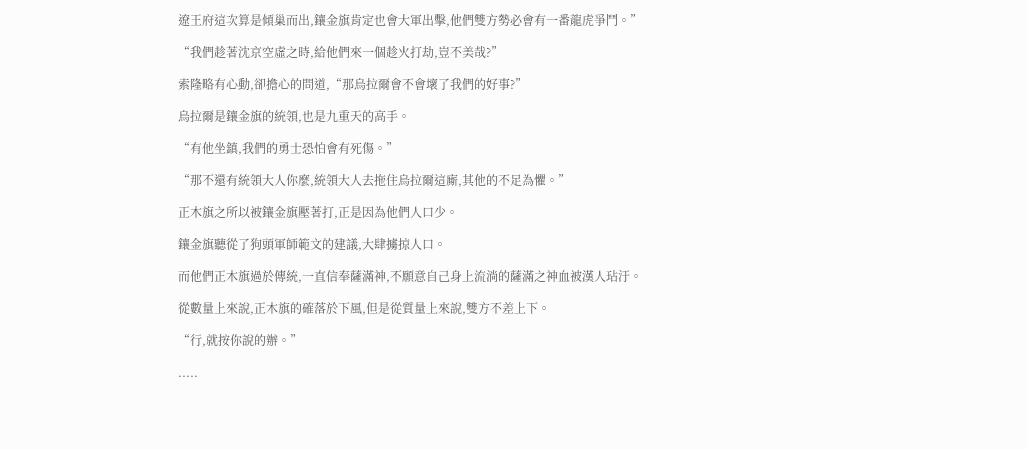遼王府這次算是傾巢而出,鑲金旗肯定也會大軍出擊,他們雙方勢必會有一番龍虎爭鬥。”

“我們趁著沈京空虛之時,給他們來一個趁火打劫,豈不美哉?”

索隆略有心動,卻擔心的問道,“那烏拉爾會不會壞了我們的好事?”

烏拉爾是鑲金旗的統領,也是九重天的高手。

“有他坐鎮,我們的勇士恐怕會有死傷。”

“那不還有統領大人你麼,統領大人去拖住烏拉爾這廝,其他的不足為懼。”

正木旗之所以被鑲金旗壓著打,正是因為他們人口少。

鑲金旗聽從了狗頭軍師範文的建議,大肆擄掠人口。

而他們正木旗過於傳統,一直信奉薩滿神,不願意自己身上流淌的薩滿之神血被漢人玷汙。

從數量上來說,正木旗的確落於下風,但是從質量上來說,雙方不差上下。

“行,就按你說的辦。”

.....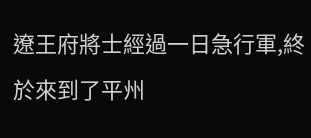遼王府將士經過一日急行軍,終於來到了平州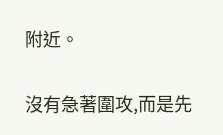附近。

沒有急著圍攻,而是先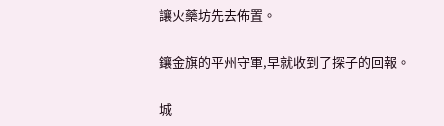讓火藥坊先去佈置。

鑲金旗的平州守軍,早就收到了探子的回報。

城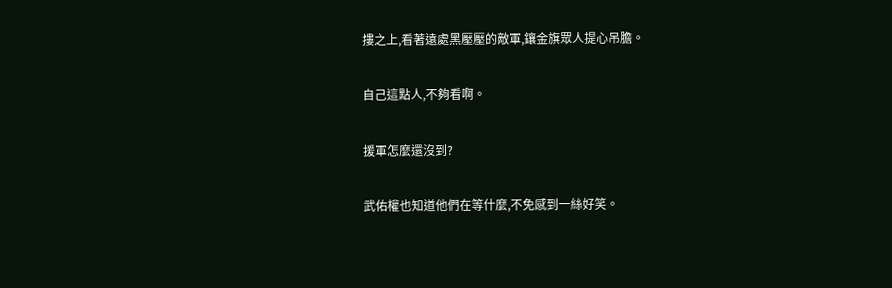摟之上,看著遠處黑壓壓的敵軍,鑲金旗眾人提心吊膽。

自己這點人,不夠看啊。

援軍怎麼還沒到?

武佑權也知道他們在等什麼,不免感到一絲好笑。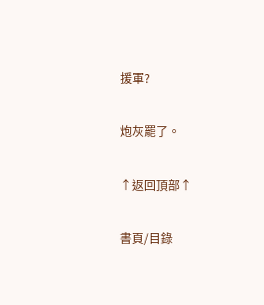援軍?

炮灰罷了。

↑返回頂部↑

書頁/目錄